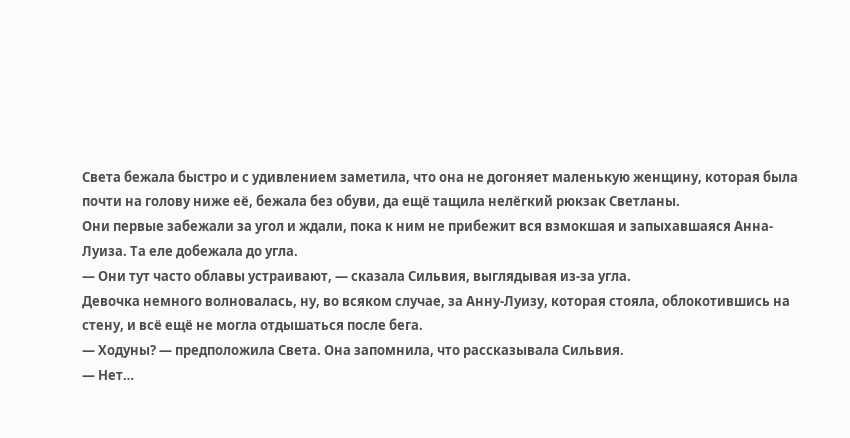Света бежала быстро и с удивлением заметила, что она не догоняет маленькую женщину, которая была почти на голову ниже её, бежала без обуви, да ещё тащила нелёгкий рюкзак Светланы.
Они первые забежали за угол и ждали, пока к ним не прибежит вся взмокшая и запыхавшаяся Анна-Луиза. Та еле добежала до угла.
— Они тут часто облавы устраивают, — сказала Сильвия, выглядывая из-за угла.
Девочка немного волновалась, ну, во всяком случае, за Анну-Луизу, которая стояла, облокотившись на стену, и всё ещё не могла отдышаться после бега.
— Ходуны? — предположила Света. Она запомнила, что рассказывала Сильвия.
— Нет…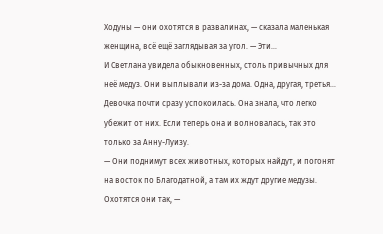Ходуны — они охотятся в развалинах, — сказала маленькая женщина, всё ещё заглядывая за угол. — Эти…
И Светлана увидела обыкновенных, столь привычных для неё медуз. Они выплывали из-за дома. Одна, другая, третья… Девочка почти сразу успокоилась. Она знала, что легко убежит от них. Если теперь она и волновалась, так это только за Анну-Луизу.
— Они поднимут всех животных, которых найдут, и погонят на восток по Благодатной, а там их ждут другие медузы. Охотятся они так, —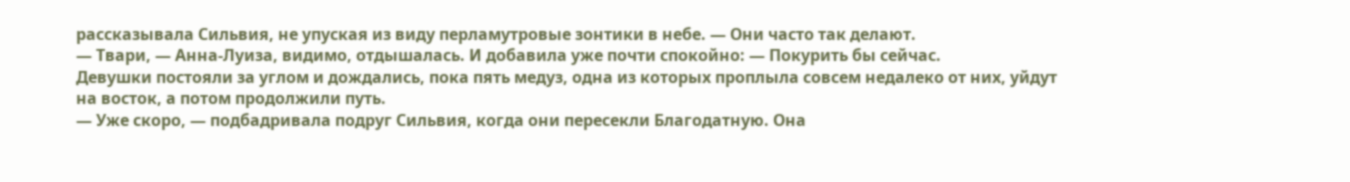рассказывала Сильвия, не упуская из виду перламутровые зонтики в небе. — Они часто так делают.
— Твари, — Анна-Луиза, видимо, отдышалась. И добавила уже почти спокойно: — Покурить бы сейчас.
Девушки постояли за углом и дождались, пока пять медуз, одна из которых проплыла совсем недалеко от них, уйдут на восток, а потом продолжили путь.
— Уже скоро, — подбадривала подруг Сильвия, когда они пересекли Благодатную. Она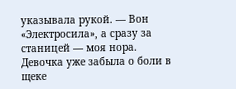указывала рукой. — Вон «Электросила», а сразу за станицей — моя нора.
Девочка уже забыла о боли в щеке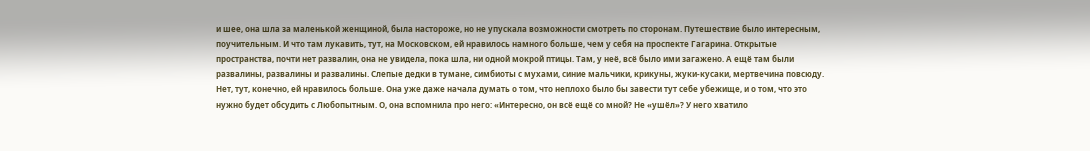и шее, она шла за маленькой женщиной, была настороже, но не упускала возможности смотреть по сторонам. Путешествие было интересным, поучительным. И что там лукавить, тут, на Московском, ей нравилось намного больше, чем у себя на проспекте Гагарина. Открытые пространства, почти нет развалин, она не увидела, пока шла, ни одной мокрой птицы. Там, у неё, всё было ими загажено. А ещё там были развалины, развалины и развалины. Слепые дедки в тумане, симбиоты с мухами, синие мальчики, крикуны, жуки-кусаки, мертвечина повсюду. Нет, тут, конечно, ей нравилось больше. Она уже даже начала думать о том, что неплохо было бы завести тут себе убежище, и о том, что это нужно будет обсудить с Любопытным. О, она вспомнила про него: «Интересно, он всё ещё со мной? Не «ушёл»? У него хватило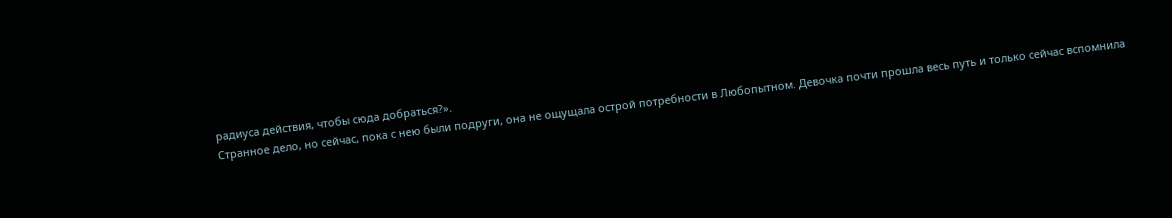радиуса действия, чтобы сюда добраться?».
Странное дело, но сейчас, пока с нею были подруги, она не ощущала острой потребности в Любопытном. Девочка почти прошла весь путь и только сейчас вспомнила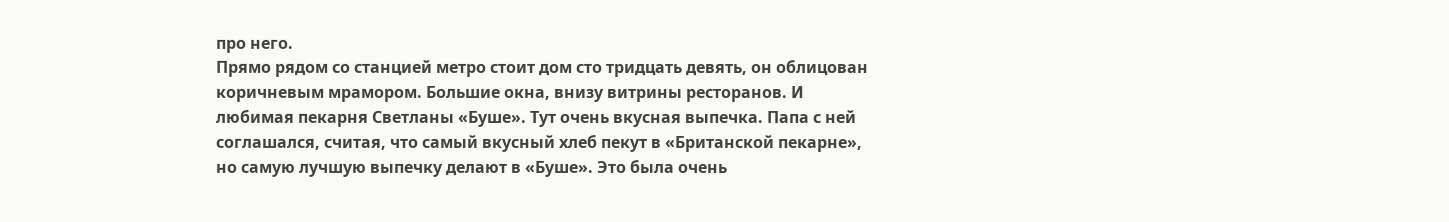про него.
Прямо рядом со станцией метро стоит дом сто тридцать девять, он облицован коричневым мрамором. Большие окна, внизу витрины ресторанов. И любимая пекарня Светланы «Буше». Тут очень вкусная выпечка. Папа с ней соглашался, считая, что самый вкусный хлеб пекут в «Британской пекарне», но самую лучшую выпечку делают в «Буше». Это была очень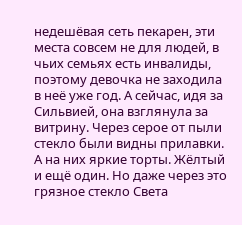недешёвая сеть пекарен, эти места совсем не для людей, в чьих семьях есть инвалиды, поэтому девочка не заходила в неё уже год. А сейчас, идя за Сильвией, она взглянула за витрину. Через серое от пыли стекло были видны прилавки. А на них яркие торты. Жёлтый и ещё один. Но даже через это грязное стекло Света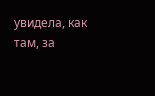увидела, как там, за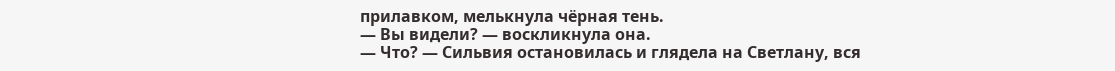прилавком, мелькнула чёрная тень.
— Вы видели? — воскликнула она.
— Что? — Сильвия остановилась и глядела на Светлану, вся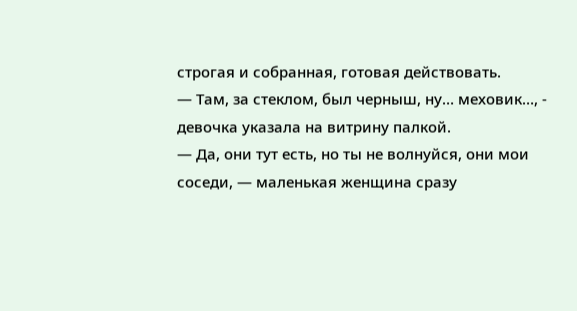строгая и собранная, готовая действовать.
— Там, за стеклом, был черныш, ну… меховик…, - девочка указала на витрину палкой.
— Да, они тут есть, но ты не волнуйся, они мои соседи, — маленькая женщина сразу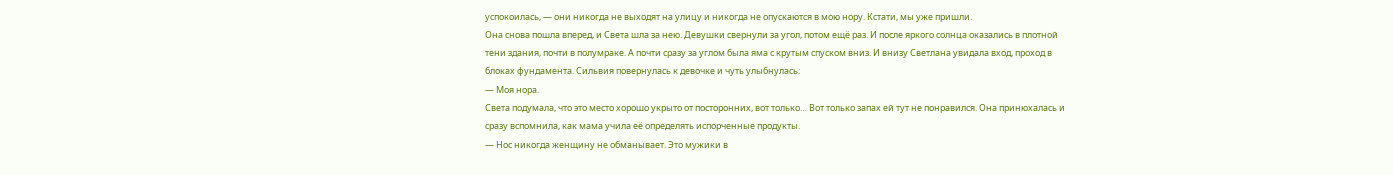успокоилась, — они никогда не выходят на улицу и никогда не опускаются в мою нору. Кстати, мы уже пришли.
Она снова пошла вперед, и Света шла за нею. Девушки свернули за угол, потом ещё раз. И после яркого солнца оказались в плотной тени здания, почти в полумраке. А почти сразу за углом была яма с крутым спуском вниз. И внизу Светлана увидала вход, проход в блоках фундамента. Сильвия повернулась к девочке и чуть улыбнулась:
— Моя нора.
Света подумала, что это место хорошо укрыто от посторонних, вот только… Вот только запах ей тут не понравился. Она принюхалась и сразу вспомнила, как мама учила её определять испорченные продукты.
— Нос никогда женщину не обманывает. Это мужики в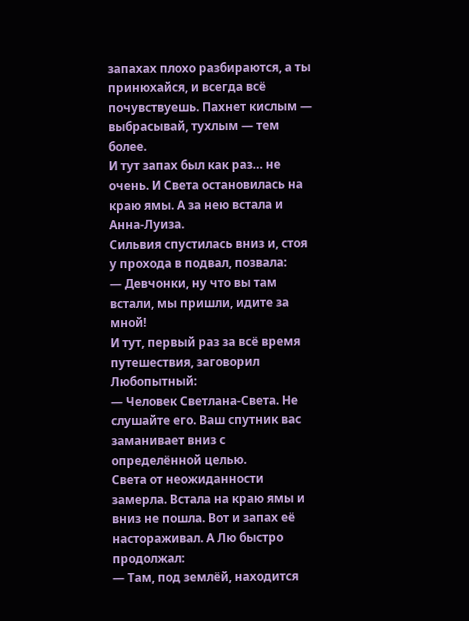запахах плохо разбираются, а ты принюхайся, и всегда всё почувствуешь. Пахнет кислым — выбрасывай, тухлым — тем более.
И тут запах был как раз… не очень. И Света остановилась на краю ямы. А за нею встала и Анна-Луиза.
Сильвия спустилась вниз и, стоя у прохода в подвал, позвала:
— Девчонки, ну что вы там встали, мы пришли, идите за мной!
И тут, первый раз за всё время путешествия, заговорил Любопытный:
— Человек Светлана-Света. Не слушайте его. Ваш спутник вас заманивает вниз с определённой целью.
Света от неожиданности замерла. Встала на краю ямы и вниз не пошла. Вот и запах её настораживал. А Лю быстро продолжал:
— Там, под землёй, находится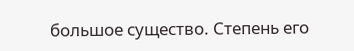большое существо. Степень его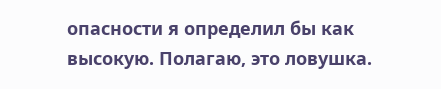опасности я определил бы как высокую. Полагаю, это ловушка.